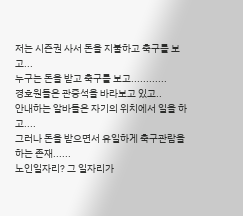저는 시즌권 사서 돈을 지불하고 축구를 보고...
누구는 돈을 받고 축구를 보고............
경호원들은 관중석을 바라보고 있고..
안내하는 알바들은 자기의 위치에서 일을 하고....
그러나 돈을 받으면서 유일하게 축구관람을 하는 존재......
노인일자리? 그 일자리가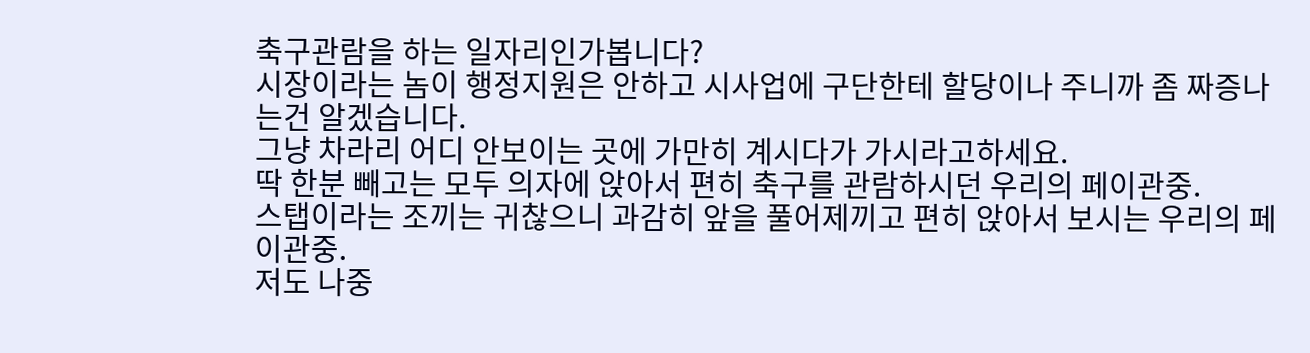축구관람을 하는 일자리인가봅니다?
시장이라는 놈이 행정지원은 안하고 시사업에 구단한테 할당이나 주니까 좀 짜증나는건 알겠습니다.
그냥 차라리 어디 안보이는 곳에 가만히 계시다가 가시라고하세요.
딱 한분 빼고는 모두 의자에 앉아서 편히 축구를 관람하시던 우리의 페이관중.
스탭이라는 조끼는 귀찮으니 과감히 앞을 풀어제끼고 편히 앉아서 보시는 우리의 페이관중.
저도 나중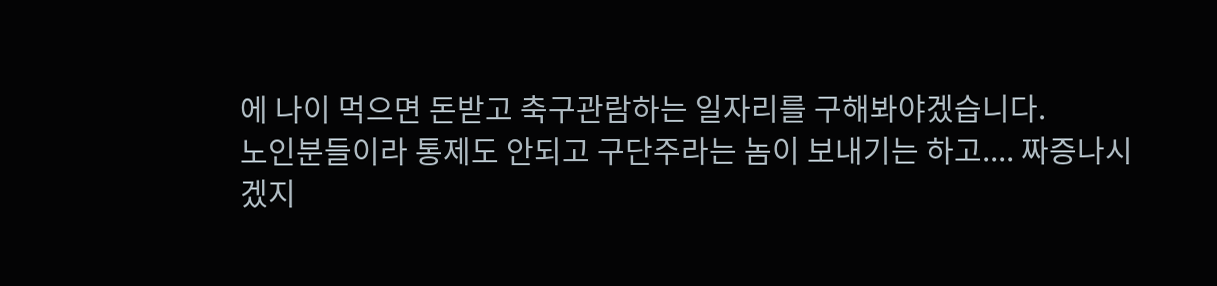에 나이 먹으면 돈받고 축구관람하는 일자리를 구해봐야겠습니다.
노인분들이라 통제도 안되고 구단주라는 놈이 보내기는 하고.... 짜증나시겠지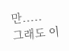만.....
그래도 이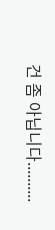건 좀 아닙니다..........